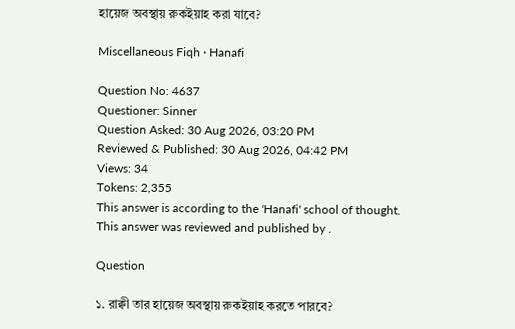হায়েজ অবস্থায় রুকইয়াহ করা যাবে?

Miscellaneous Fiqh · Hanafi

Question No: 4637
Questioner: Sinner
Question Asked: 30 Aug 2026, 03:20 PM
Reviewed & Published: 30 Aug 2026, 04:42 PM
Views: 34
Tokens: 2,355
This answer is according to the 'Hanafi' school of thought.
This answer was reviewed and published by .

Question

১. রাক্বী তার হায়েজ অবস্থায় রুকইয়াহ করতে পারবে?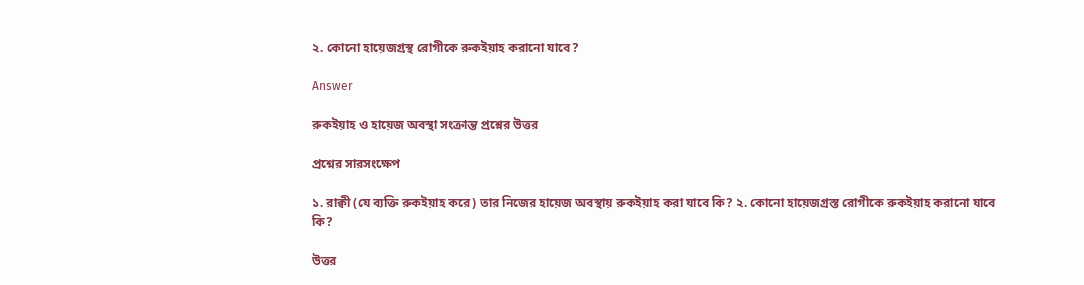২. কোনো হায়েজগ্রস্থ রোগীকে রুকইয়াহ করানো যাবে?

Answer

রুকইয়াহ ও হায়েজ অবস্থা সংক্রান্ত প্রশ্নের উত্তর

প্রশ্নের সারসংক্ষেপ

১. রাক্বী (যে ব্যক্তি রুকইয়াহ করে) তার নিজের হায়েজ অবস্থায় রুকইয়াহ করা যাবে কি? ২. কোনো হায়েজগ্রস্ত রোগীকে রুকইয়াহ করানো যাবে কি?

উত্তর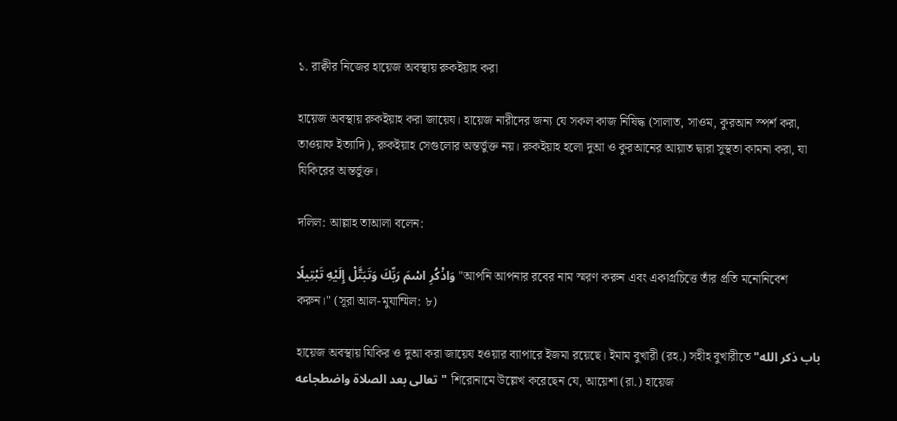১. রাক্বীর নিজের হায়েজ অবস্থায় রুকইয়াহ করা

হায়েজ অবস্থায় রুকইয়াহ করা জায়েয। হায়েজ নারীদের জন্য যে সকল কাজ নিষিদ্ধ (সালাত, সাওম, কুরআন স্পর্শ করা, তাওয়াফ ইত্যাদি), রুকইয়াহ সেগুলোর অন্তর্ভুক্ত নয়। রুকইয়াহ হলো দুআ ও কুরআনের আয়াত দ্বারা সুস্থতা কামনা করা, যা যিকিরের অন্তর্ভুক্ত।

দলিল: আল্লাহ তাআলা বলেন:

وَاذْكُرِ اسْمَ رَبِّكَ وَتَبَتَّلْ إِلَيْهِ تَبْتِيلًا "আপনি আপনার রবের নাম স্মরণ করুন এবং একাগ্রচিত্তে তাঁর প্রতি মনোনিবেশ করুন।" (সূরা আল-মুযাম্মিল: ৮)

হায়েজ অবস্থায় যিকির ও দুআ করা জায়েয হওয়ার ব্যাপারে ইজমা রয়েছে। ইমাম বুখারী (রহ.) সহীহ বুখারীতে "باب ذكر الله تعالى بعد الصلاة واضطجاعه" শিরোনামে উল্লেখ করেছেন যে, আয়েশা (রা.) হায়েজ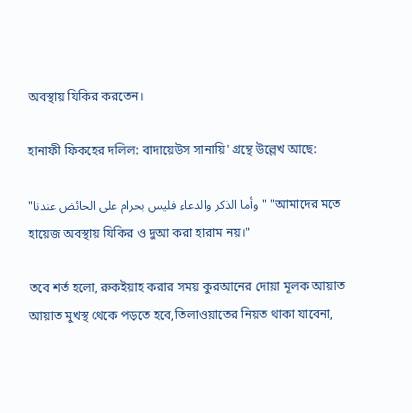অবস্থায় যিকির করতেন।

হানাফী ফিকহের দলিল: বাদায়েউস সানায়ি' গ্রন্থে উল্লেখ আছে:

"وأما الذكر والدعاء فليس بحرام على الحائض عندنا" "আমাদের মতে হায়েজ অবস্থায় যিকির ও দুআ করা হারাম নয়।"

তবে শর্ত হলো, রুকইয়াহ করার সময় কুরআনের দোয়া মূলক আয়াত আয়াত মুখস্থ থেকে পড়তে হবে,তিলাওয়াতের নিয়ত থাকা যাবেনা,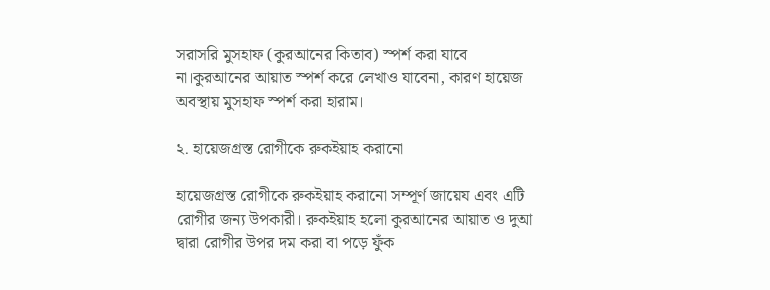সরাসরি মুসহাফ (কুরআনের কিতাব) স্পর্শ করা যাবে না।কুরআনের আয়াত স্পর্শ করে লেখাও যাবেনা, কারণ হায়েজ অবস্থায় মুসহাফ স্পর্শ করা হারাম।

২. হায়েজগ্রস্ত রোগীকে রুকইয়াহ করানো

হায়েজগ্রস্ত রোগীকে রুকইয়াহ করানো সম্পূর্ণ জায়েয এবং এটি রোগীর জন্য উপকারী। রুকইয়াহ হলো কুরআনের আয়াত ও দুআ দ্বারা রোগীর উপর দম করা বা পড়ে ফুঁক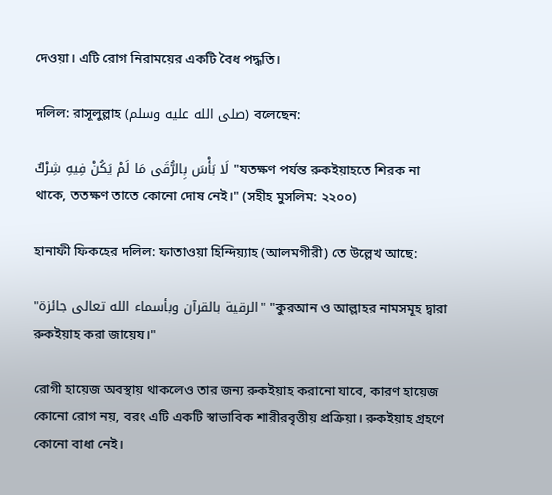দেওয়া। এটি রোগ নিরাময়ের একটি বৈধ পদ্ধতি।

দলিল: রাসূলুল্লাহ (صلى الله عليه وسلم) বলেছেন:

لَا بَأْسَ بِالرُّقَى مَا لَمْ يَكُنْ فِيهِ شِرْكٌ "যতক্ষণ পর্যন্ত রুকইয়াহতে শিরক না থাকে, ততক্ষণ তাতে কোনো দোষ নেই।" (সহীহ মুসলিম: ২২০০)

হানাফী ফিকহের দলিল: ফাতাওয়া হিন্দিয়্যাহ (আলমগীরী) তে উল্লেখ আছে:

"الرقية بالقرآن وبأسماء الله تعالى جائزة" "কুরআন ও আল্লাহর নামসমূহ দ্বারা রুকইয়াহ করা জায়েয।"

রোগী হায়েজ অবস্থায় থাকলেও তার জন্য রুকইয়াহ করানো যাবে, কারণ হায়েজ কোনো রোগ নয়, বরং এটি একটি স্বাভাবিক শারীরবৃত্তীয় প্রক্রিয়া। রুকইয়াহ গ্রহণে কোনো বাধা নেই।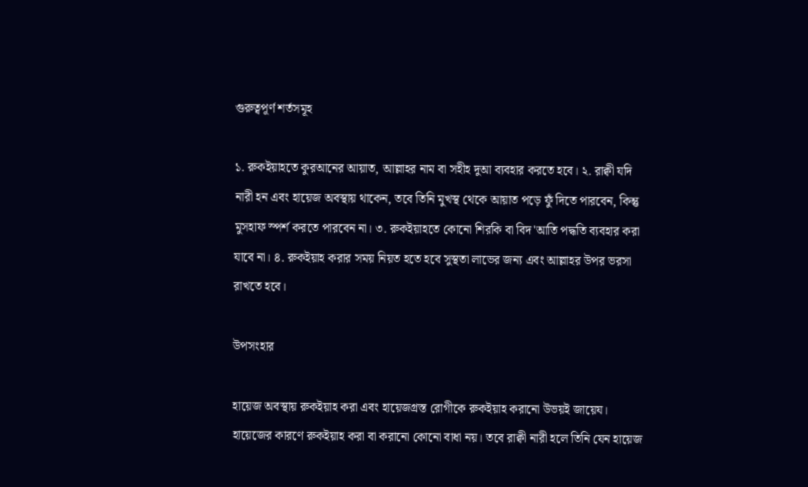গুরুত্বপূর্ণ শর্তসমূহ

১. রুকইয়াহতে কুরআনের আয়াত, আল্লাহর নাম বা সহীহ দুআ ব্যবহার করতে হবে। ২. রাক্বী যদি নারী হন এবং হায়েজ অবস্থায় থাকেন, তবে তিনি মুখস্থ থেকে আয়াত পড়ে ফুঁ দিতে পারবেন, কিন্তু মুসহাফ স্পর্শ করতে পারবেন না। ৩. রুকইয়াহতে কোনো শিরকি বা বিদ'আতি পদ্ধতি ব্যবহার করা যাবে না। ৪. রুকইয়াহ করার সময় নিয়ত হতে হবে সুস্থতা লাভের জন্য এবং আল্লাহর উপর ভরসা রাখতে হবে।

উপসংহার

হায়েজ অবস্থায় রুকইয়াহ করা এবং হায়েজগ্রস্ত রোগীকে রুকইয়াহ করানো উভয়ই জায়েয। হায়েজের কারণে রুকইয়াহ করা বা করানো কোনো বাধা নয়। তবে রাক্বী নারী হলে তিনি যেন হায়েজ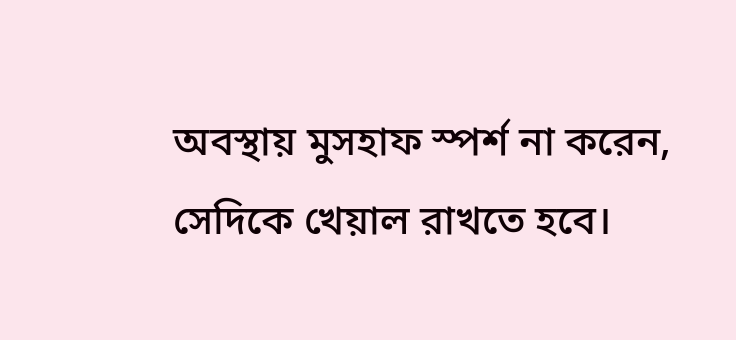অবস্থায় মুসহাফ স্পর্শ না করেন, সেদিকে খেয়াল রাখতে হবে।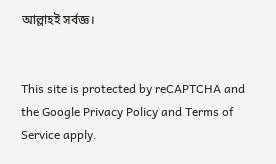আল্লাহই সর্বজ্ঞ।


This site is protected by reCAPTCHA and the Google Privacy Policy and Terms of Service apply.